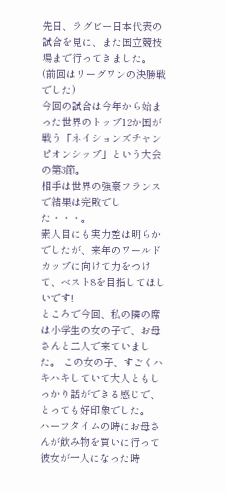先日、ラグビー日本代表の試合を見に、また国立競技場まで行ってきました。
(前回はリーグワンの決勝戦でした)
今回の試合は今年から始まった世界のトップ12か国が戦う「ネイションズチャンピオンシップ」という大会の第3節。
相手は世界の強豪フランスで結果は完敗でした・・・。
素人目にも実力差は明らかでしたが、来年のワールドカップに向けて力をつけて、ベスト8を目指してほしいです!
ところで今回、私の隣の席は小学生の女の子で、お母さんと二人で来ていました。 この女の子、すごくハキハキしていて大人ともしっかり話ができる感じで、とっても好印象でした。
ハーフタイムの時にお母さんが飲み物を買いに行って彼女が一人になった時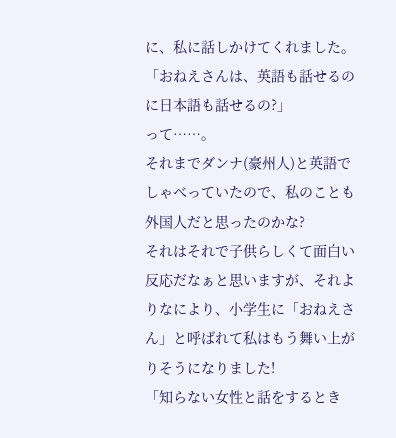に、私に話しかけてくれました。
「おねえさんは、英語も話せるのに日本語も話せるの?」
って……。
それまでダンナ(豪州人)と英語でしゃべっていたので、私のことも外国人だと思ったのかな?
それはそれで子供らしくて面白い反応だなぁと思いますが、それよりなにより、小学生に「おねえさん」と呼ばれて私はもう舞い上がりそうになりました!
「知らない女性と話をするとき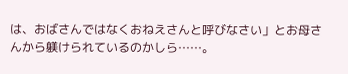は、おばさんではなくおねえさんと呼びなさい」とお母さんから躾けられているのかしら……。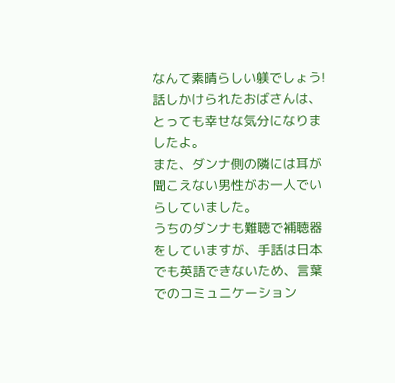なんて素晴らしい躾でしょう!
話しかけられたおばさんは、とっても幸せな気分になりましたよ。
また、ダンナ側の隣には耳が聞こえない男性がお一人でいらしていました。
うちのダンナも難聴で補聴器をしていますが、手話は日本でも英語できないため、言葉でのコミュニケーション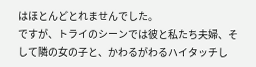はほとんどとれませんでした。
ですが、トライのシーンでは彼と私たち夫婦、そして隣の女の子と、かわるがわるハイタッチし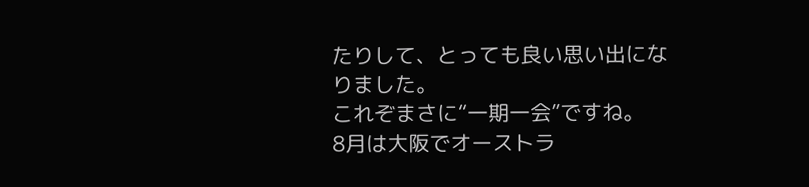たりして、とっても良い思い出になりました。
これぞまさに“一期一会”ですね。
8月は大阪でオーストラ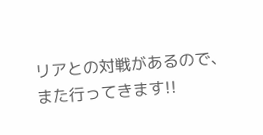リアとの対戦があるので、また行ってきます!!